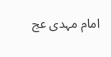امام مہدی عج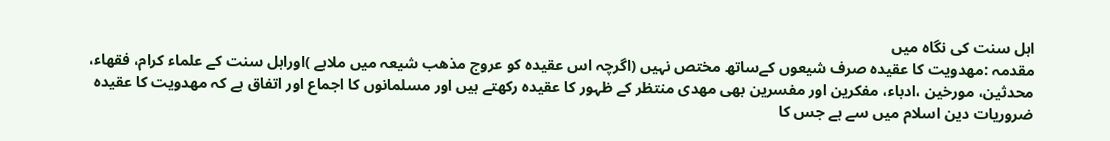اہل سنت کی نگاہ میں
مقدمہ :مھدویت کا عقیدہ صرف شیعوں کےساتھ مختص نہیں (اگرچہ اس عقیدہ کو عروج مذھب شیعہ میں ملاہے )اوراہل سنت کے علماء کرام، فقھاء، محدثین، مورخین ،ادباء، مفکرین اور مفسرین بھی مھدی منتظر کے ظہور کا عقیدہ رکھتے ہیں اور مسلمانوں کا اجماع اور اتفاق ہے کہ مھدویت کا عقیدہ ضروریات دین اسلام میں سے ہے جس کا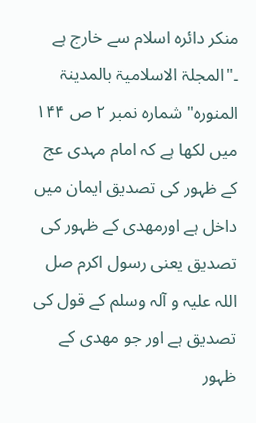منکر دائرہ اسلام سے خارج ہے ۔"المجلۃ الاسلامیۃ بالمدینۃ المنورہ" شمارہ نمبر ۲ ص ۱۴۴ میں لکھا ہے کہ امام مہدی عج کے ظہور کی تصدیق ایمان میں داخل ہے اورمھدی کے ظہور کی تصدیق یعنی رسول اکرم صل اللہ علیہ و آلہ وسلم کے قول کی تصدیق ہے اور جو مھدی کے ظہور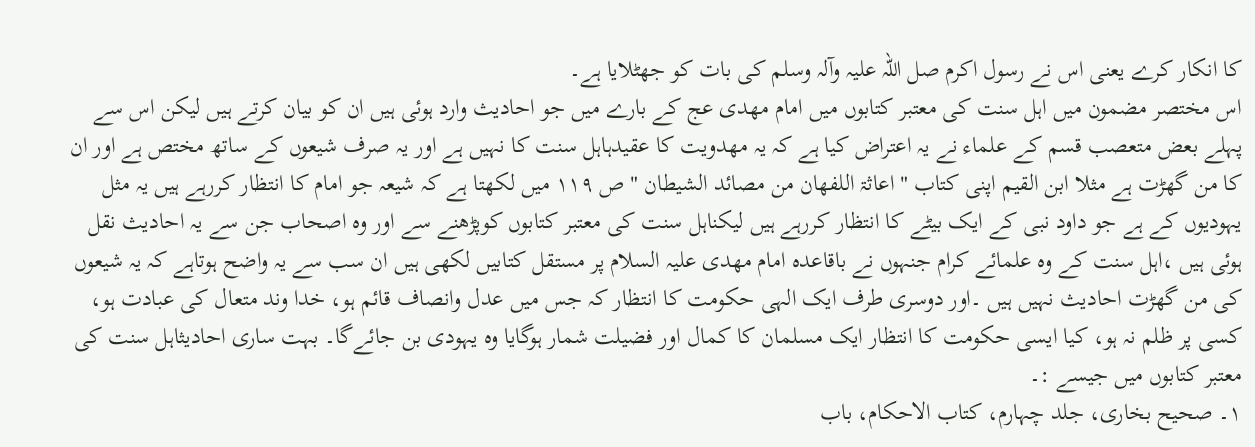کا انکار کرے یعنی اس نے رسول اکرم صل اللہ علیہ وآلہ وسلم کی بات کو جھٹلایا ہے۔
اس مختصر مضمون میں اہل سنت کی معتبر کتابوں میں امام مھدی عج کے بارے میں جو احادیث وارد ہوئی ہیں ان کو بیان کرتے ہیں لیکن اس سے پہلے بعض متعصب قسم کے علماء نے یہ اعتراض کیا ہے کہ یہ مھدویت کا عقیدہاہل سنت کا نہیں ہے اور یہ صرف شیعوں کے ساتھ مختص ہے اور ان کا من گھڑت ہے مثلا ابن القیم اپنی کتاب "اعاثۃ اللفھان من مصائد الشیطان " ص ۱۱۹ میں لکھتا ہے کہ شیعہ جو امام کا انتظار کررہے ہیں یہ مثل یہودیوں کے ہے جو داود نبی کے ایک بیٹے کا انتظار کررہے ہیں لیکناہل سنت کی معتبر کتابوں کوپڑھنے سے اور وہ اصحاب جن سے یہ احادیث نقل ہوئی ہیں ،اہل سنت کے وہ علمائے کرام جنہوں نے باقاعدہ امام مھدی علیہ السلام پر مستقل کتابیں لکھی ہیں ان سب سے یہ واضح ہوتاہے کہ یہ شیعوں کی من گھڑت احادیث نہیں ہیں ۔اور دوسری طرف ایک الہی حکومت کا انتظار کہ جس میں عدل وانصاف قائم ہو، خدا وند متعال کی عبادت ہو، کسی پر ظلم نہ ہو، کیا ایسی حکومت کا انتظار ایک مسلمان کا کمال اور فضیلت شمار ہوگایا وہ یہودی بن جائےگا۔ بہت ساری احادیثاہل سنت کی معتبر کتابوں میں جیسے :۔
١۔ صحیح بخاری، جلد چہارم، کتاب الاحکام، باب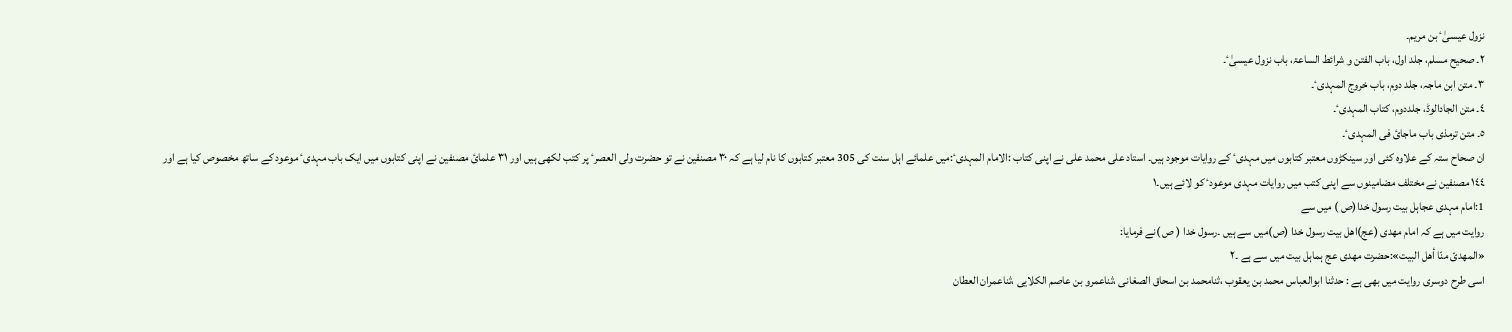نزول عیسیٰٴ بن مریم۔
٢۔ صحیح مسلم، جلد اول، باب الفتن و شرائط الساعۃ، باب نزول عیسیٰٴ۔
٣۔ متن ابن ماجہ، جلد دوم، باب خروج المہدیٴ۔
٤۔ متن الجادالوڈ، جلددوم، کتاب المہدیٴ۔
٥۔ متن ترمذی باب ماجائ فی المہدیٴ۔
ان صحاح ستہ کے علاوہ کئی اور سینکڑوں معتبر کتابوں میں مہدیٴ کے روایات موجود ہیں۔ استاد علی محمد علی نے اپنی کتاب :الامام المہدیٴ:میں علمائے اہل سنت کی 305 معتبر کتابوں کا نام لیا ہے کہ ٣٠ مصنفین نے تو حضرت ولی العصرٴ پر کتب لکھی ہیں اور ٣١ علمائ مصنفین نے اپنی کتابوں میں ایک باب مہدیٴ موعود کے ساتھ مخصوص کیا ہے اور ١٤٤ مصنفین نے مختلف مضامینوں سے اپنی کتب میں روایات مہدی موعودٴ کو لائے ہیں۔۱
1:امام مہدی عجاہل بیت رسول خدا(ص ) میں سے
روایت میں ہے کہ امام مھدی (عج)اھل بیت رسول خدا (ص)میں سے ہیں ۔رسول خدا ( ص )نے فرمایا:
«المهدىّ منّا أهل البيت»:حضرت مھدی عج ہماہل بیت میں سے ہے ۔۲
اسی طرح دوسری روایت میں بھی ہے : حدثنا ابوالعباس محمد بن یعقوب ،ثنامحمد بن اسحاق الصغانی ،ثناعمرو بن عاصم الکلایی ،ثناعمران العطان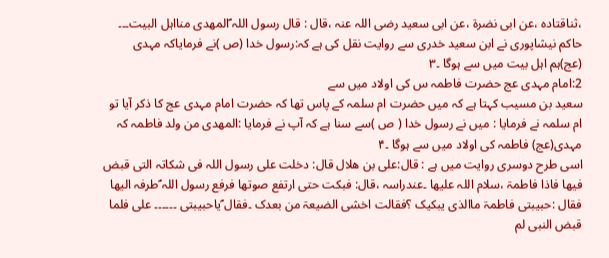،ثناقتادہ ،عن ابی نضرۃ ،عن ابی سعید رضی اللہ عنہ ،قال : قال رسول اللہ ؐالمھدی منااہل البیت۔۔۔
حاکم نیشاپوری نے ابن سعید خدری سے روایت نقل کی ہے کہ:رسول خدا (ص )نے فرمایاکہ مہدی (عج)ہم اہل بیت میں سے ہوگا ۔۳
2:امام مہدی عج حضرت فاطمہ س کی اولاد میں سے
سعید بن مسیب کہتا ہے کہ میں حضرت ام سلمہ کے پاس تھا کہ حضرت امام مہدی عج کا ذکر آیا تو ام سلمہ نے فرمایا : میں نے رسول خدا ( ص )سے سنا ہے کہ آپ نے فرمایا :المھدی من ولد فاطمہ کہ مہدی(عج) فاطمہ کی اولاد میں سے ہوگا ۔۴
اسی طرح دوسری روایت میں ہے : قال:علی بن ھلال قال: دخلت علی رسول اللہ فی شکاتہ التی قبض فیھا فاذا فاطمۃ ،سلام اللہ علیھا ۔عندراسہ ،قال: فبکت حتی ارتفع صوتھا فرفع رسول اللہ ؐطرفہ الیھا فقال :حبیبتی فاطمۃ ماالذی یبکیک ؟فقالت اخشی الضیعۃ من بعدک ۔فقال ؐیاحبیبتی ۔۔۔۔۔۔ علی فلما قبض النبی لم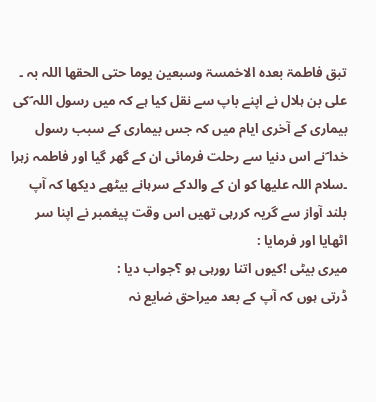تبق فاطمۃ بعدہ الاخمسۃ وسبعین یوما حتی الحقھا اللہ بہ ۔
علی بن ہلال نے اپنے باپ سے نقل کیا ہے کہ میں رسول اللہ ؐکی بیماری کے آخری ایام میں کہ جس بیماری کے سبب رسول خدا ؐنے اس دنیا سے رحلت فرمائی ان کے گھر گیا اور فاطمہ زہرا ۔سلام اللہ علیھا کو ان کے والدکے سرہانے بیٹھے دیکھا کہ آپ بلند آواز سے گریہ کررہی تھیں اس وقت پیغمبر نے اپنا سر اٹھایا اور فرمایا :
میری بیٹی !کیوں اتنا رورہی ہو ؟جواب دیا :
ڈرتی ہوں کہ آپ کے بعد میراحق ضایع نہ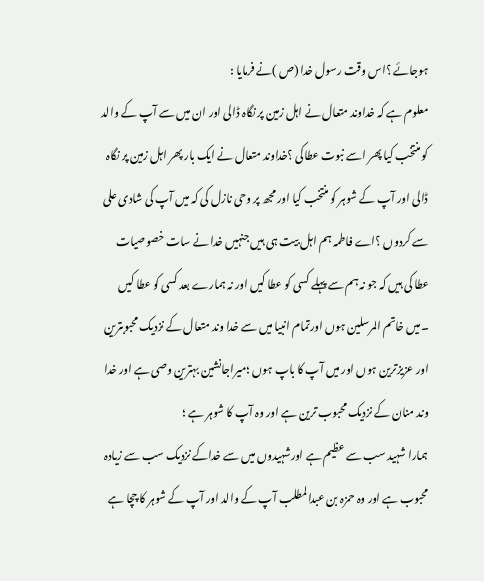ہوجائے ؟اس وقت رسول خدا (ص )نے فرمایا :
معلوم ہے کہ خداوند متعال نے اہل زمین پر نگاہ ڈالی اور ان میں سے آپ کے والد کو منتخب کیا پھر اسے نبوت عطاکی ؟خداوند متعال نے ایک بار پھر اہل زمین پر نگاہ ڈالی اور آپ کے شوہر کو منتخب کیا اور مجھ پر وحی نازل کی کہ میں آپ کی شادی علی سے کردوں ؟اے فاطمہ ہم اہل بیت ہی ہیں جنہیں خدا نے سات خصوصیات عطا کی ہیں کہ جو نہ ہم سے پہلے کسی کو عطا کیں اور نہ ہمارے بعد کسی کو عطا کیں ۔میں خاتم المرسلین ہوں اورتمام انبیا میں سے خدا وند متعال کے نزدیک محبوبترین اور عزیزترین ہوں اور میں آپ کا باپ ہوں ؛میراجانشین بہترین وصی ہے اور خدا وند منان کے نزدیک محبوب ترین ہے اور وہ آپ کا شوہر ہے ؛
ہمارا شہید سب سے عظیم ہے اورشہیدوں میں سے خداکے نزدیک سب سے زیادہ محبوب ہے اور وہ حمزہ بن عبدالمطلب آپ کے والد اور آپ کے شوہر کا چچا ہے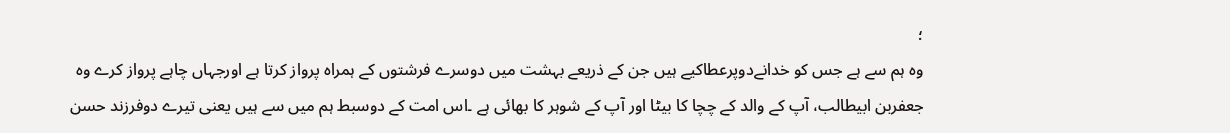؛
وہ ہم سے ہے جس کو خدانےدوپرعطاکیے ہیں جن کے ذریعے بہشت میں دوسرے فرشتوں کے ہمراہ پرواز کرتا ہے اورجہاں چاہے پرواز کرے وہ
جعفربن ابیطالب، آپ کے والد کے چچا کا بیٹا اور آپ کے شوہر کا بھائی ہے ۔اس امت کے دوسبط ہم میں سے ہیں یعنی تیرے دوفرزند حسن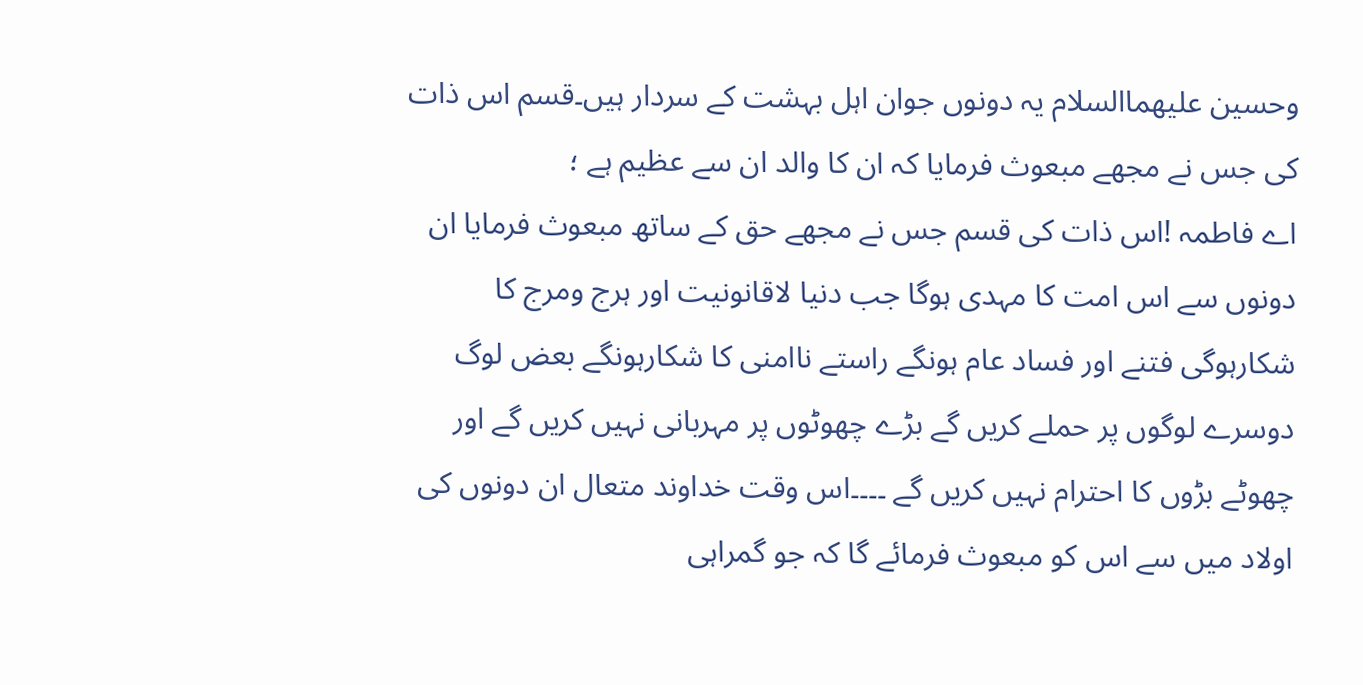وحسین علیھماالسلام یہ دونوں جوان اہل بہشت کے سردار ہیں۔قسم اس ذات کی جس نے مجھے مبعوث فرمایا کہ ان کا والد ان سے عظیم ہے ؛
اے فاطمہ !اس ذات کی قسم جس نے مجھے حق کے ساتھ مبعوث فرمایا ان دونوں سے اس امت کا مہدی ہوگا جب دنیا لاقانونیت اور ہرج ومرج کا شکارہوگی فتنے اور فساد عام ہونگے راستے ناامنی کا شکارہونگے بعض لوگ دوسرے لوگوں پر حملے کریں گے بڑے چھوٹوں پر مہربانی نہیں کریں گے اور چھوٹے بڑوں کا احترام نہیں کریں گے ۔۔۔۔اس وقت خداوند متعال ان دونوں کی اولاد میں سے اس کو مبعوث فرمائے گا کہ جو گمراہی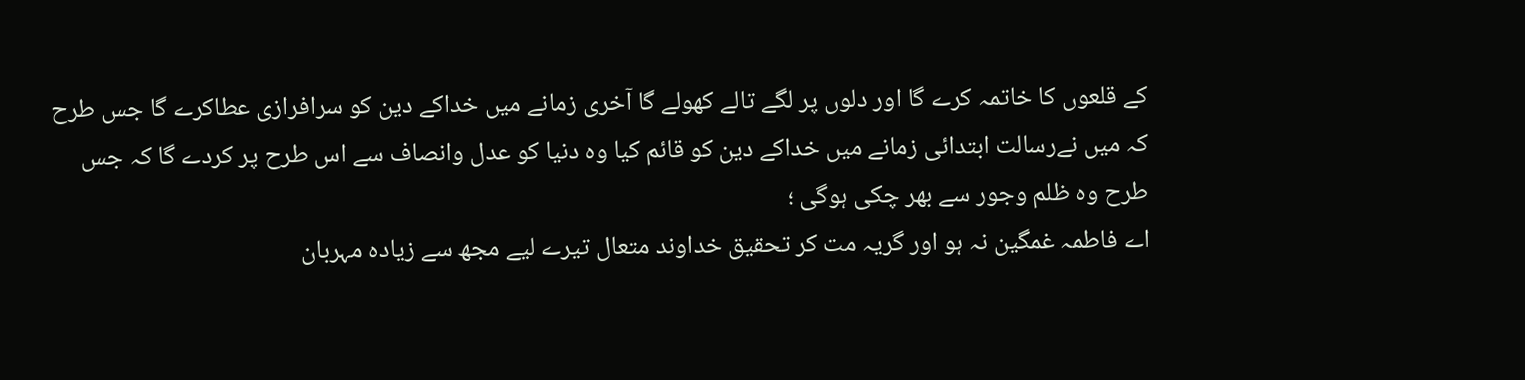کے قلعوں کا خاتمہ کرے گا اور دلوں پر لگے تالے کھولے گا آخری زمانے میں خداکے دین کو سرافرازی عطاکرے گا جس طرح کہ میں نےرسالت ابتدائی زمانے میں خداکے دین کو قائم کیا وہ دنیا کو عدل وانصاف سے اس طرح پر کردے گا کہ جس طرح وہ ظلم وجور سے بھر چکی ہوگی ؛
اے فاطمہ غمگین نہ ہو اور گریہ مت کر تحقیق خداوند متعال تیرے لیے مجھ سے زیادہ مہربان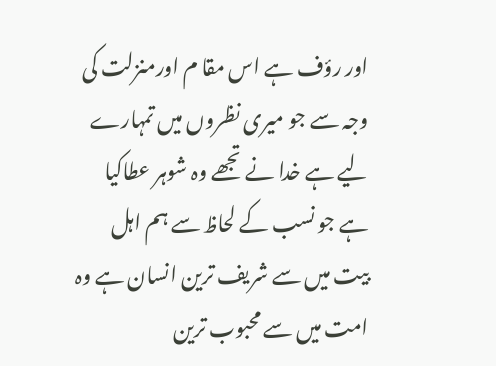اور رؤف ہے اس مقا م اورمنزلت کی وجہ سے جو میری نظروں میں تمہارے لیے ہے خدا نے تجھے وہ شوہر عطاکیا ہے جو نسب کے لحاظ سے ہم اہل بیت میں سے شریف ترین انسان ہے وہ امت میں سے محبوب ترین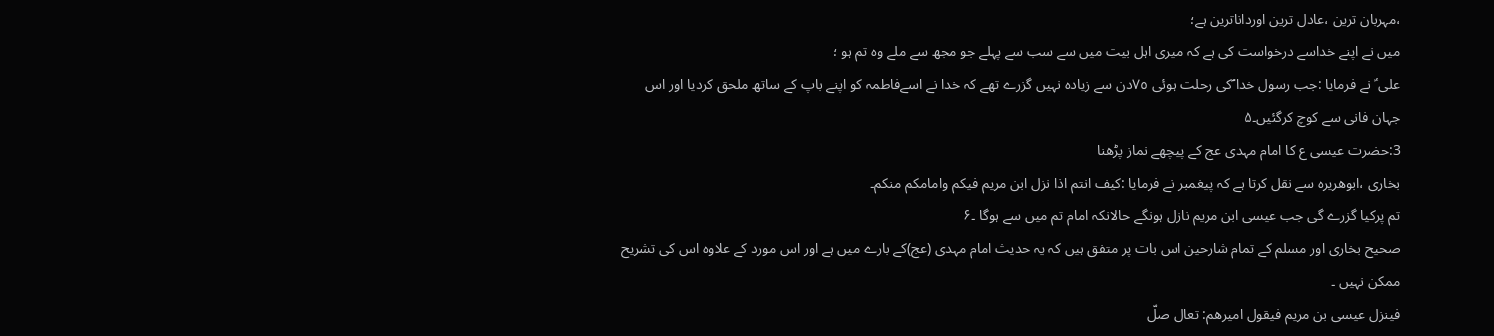،مہربان ترین ،عادل ترین اورداناترین ہے؛
میں نے اپنے خداسے درخواست کی ہے کہ میری اہل بیت میں سے سب سے پہلے جو مجھ سے ملے وہ تم ہو ؛
علی ؑ نے فرمایا :جب رسول خدا ؐکی رحلت ہوئی ٧٥دن سے زیادہ نہیں گزرے تھے کہ خدا نے اسےفاطمہ کو اپنے باپ کے ساتھ ملحق کردیا اور اس جہان فانی سے کوچ کرگئیں۔۵
3:حضرت عیسی ع کا امام مہدی عج کے پیچھے نماز پڑھنا
بخاری ،ابوھریرہ سے نقل کرتا ہے کہ پیغمبر نے فرمایا :کیف انتم اذا نزل ابن مریم فیکم وامامکم منکم۔
تم پرکیا گزرے گی جب عیسی ابن مریم نازل ہونگے حالانکہ امام تم میں سے ہوگا ۔۶
صحیح بخاری اور مسلم کے تمام شارحین اس بات پر متفق ہیں کہ یہ حدیث امام مہدی (عج)کے بارے میں ہے اور اس مورد کے علاوہ اس کی تشریح ممکن نہیں ۔
فينزل عيسى بن مريم فيقول اميرهم: تعال صلّ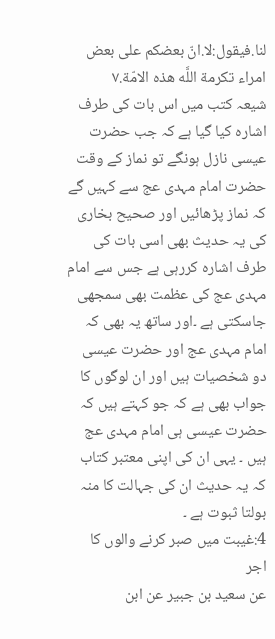لنا.فيقول:لا.انّ بعضكم على بعض امراء تكرمة اللَّه هذه الامّة.۷
شیعہ کتب میں اس بات کی طرف اشارہ کیا گیا ہے کہ جب حضرت عیسی نازل ہونگے تو نماز کے وقت حضرت امام مہدی عج سے کہیں گے کہ نماز پڑھائیں اور صحیح بخاری کی یہ حدیث بھی اسی بات کی طرف اشارہ کررہی ہے جس سے امام مہدی عج کی عظمت بھی سمجھی جاسکتی ہے ۔اور ساتھ یہ بھی کہ امام مہدی عج اور حضرت عیسی دو شخصیات ہیں اور ان لوگوں کا جواب بھی ہے کہ جو کہتے ہیں کہ حضرت عیسی ہی امام مہدی عج ہیں ۔ یہی ان کی اپنی معتبر کتاب کہ یہ حدیث ان کی جہالت کا منہ بولتا ثبوت ہے ۔
4:غیبت میں صبر کرنے والوں کا اجر
عن سعید بن جبیر عن ابن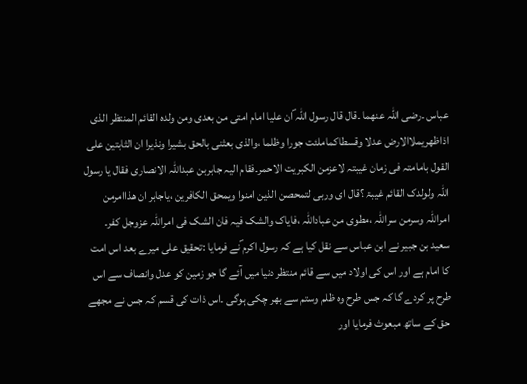عباس ۔رضی اللہ عنھما ۔قال قال رسول اللہ ؐان علیا امام امتی من بعدی ومن ولدہ القائم المنتظر الذی اذاظھریملاالارض عدلا وقسطاکماملئت جورا وظلما ،والذی بعثنی بالحق بشیرا ونذیرا ان الثابتین علی القول بامامتہ فی زمان غیبتہ لاعزمن الکبریت الاحمر۔فقام الیہ جابربن عبداللہ الانصاری فقال یا رسول اللہ ولولدک القائم غیبۃ ؟قال ای وربی لتمحصن الذین امنوا ویمحق الکافرین ،یاجابر ان ھذاامرمن امراللہ وسرمن سراللہ ،مطوی من عباداللہ ،فایاک والشک فیہ فان الشک فی امراللہ عزوجل کفر۔
سعید بن جبیر نے ابن عباس سے نقل کیا ہے کہ رسول اکرم ؐنے فرمایا :تحقیق علی میرے بعد اس امت کا امام ہے اور اس کی اولاد میں سے قائم منتظر دنیا میں آئے گا جو زمین کو عدل وانصاف سے اس طرح پر کردے گا کہ جس طرح وہ ظلم وستم سے بھر چکی ہوگی ۔اس ذات کی قسم کہ جس نے مجھے حق کے ساتھ مبعوث فرمایا اور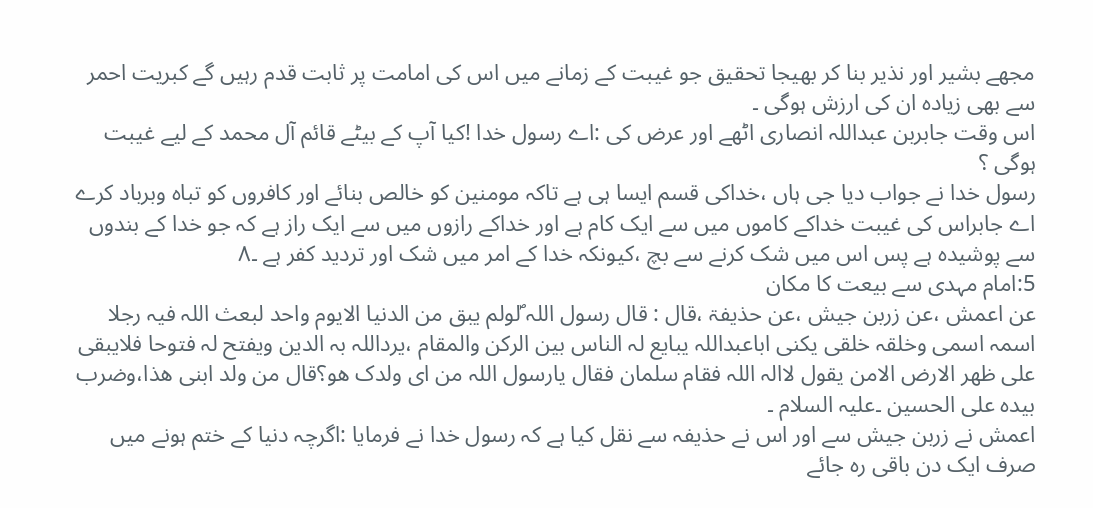مجھے بشیر اور نذیر بنا کر بھیجا تحقیق جو غیبت کے زمانے میں اس کی امامت پر ثابت قدم رہیں گے کبریت احمر سے بھی زیادہ ان کی ارزش ہوگی ۔
اس وقت جابربن عبداللہ انصاری اٹھے اور عرض کی :اے رسول خدا !کیا آپ کے بیٹے قائم آل محمد کے لیے غیبت ہوگی ؟
رسول خدا نے جواب دیا جی ہاں ،خداکی قسم ایسا ہی ہے تاکہ مومنین کو خالص بنائے اور کافروں کو تباہ وبرباد کرے اے جابراس کی غیبت خداکے کاموں میں سے ایک کام ہے اور خداکے رازوں میں سے ایک راز ہے کہ جو خدا کے بندوں سے پوشیدہ ہے پس اس میں شک کرنے سے بچ ،کیونکہ خدا کے امر میں شک اور تردید کفر ہے ۔۸
5:امام مہدی سے بیعت کا مکان
عن اعمش ،عن زربن جیش ،عن حذیفۃ ،قال : قال رسول اللہ ؐلولم یبق من الدنیا الایوم واحد لبعث اللہ فیہ رجلا اسمہ اسمی وخلقہ خلقی یکنی اباعبداللہ یبایع لہ الناس بین الرکن والمقام ،یرداللہ بہ الدین ویفتح لہ فتوحا فلایبقی علی ظھر الارض الامن یقول لاالہ اللہ فقام سلمان فقال یارسول اللہ من ای ولدک ھو؟قال من ولد ابنی ھذا،وضرب بیدہ علی الحسین ۔علیہ السلام ۔
اعمش نے زربن جیش سے اور اس نے حذیفہ سے نقل کیا ہے کہ رسول خدا نے فرمایا :اگرچہ دنیا کے ختم ہونے میں صرف ایک دن باقی رہ جائے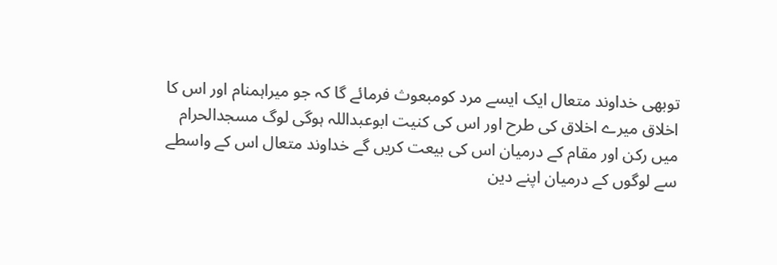توبھی خداوند متعال ایک ایسے مرد کومبعوث فرمائے گا کہ جو میراہمنام اور اس کا اخلاق میرے اخلاق کی طرح اور اس کی کنیت ابوعبداللہ ہوگی لوگ مسجدالحرام میں رکن اور مقام کے درمیان اس کی بیعت کریں گے خداوند متعال اس کے واسطے سے لوگوں کے درمیان اپنے دین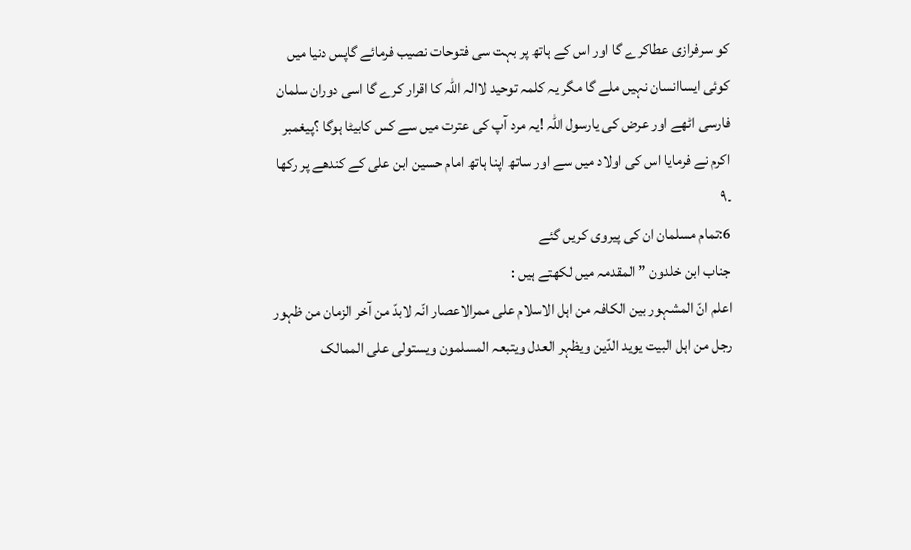کو سرفرازی عطاکرے گا اور اس کے ہاتھ پر بہت سی فتوحات نصیب فرمائے گاپس دنیا میں کوئی ایساانسان نہیں ملے گا مگر یہ کلمہ توحید لاالہ اللہ کا اقرار کرے گا اسی دوران سلمان فارسی اٹھے اور عرض کی یارسول اللہ !یہ مرد آپ کی عترت میں سے کس کابیٹا ہوگا ؟پیغمبر اکرم نے فرمایا اس کی اولاد میں سے اور ساتھ اپنا ہاتھ امام حسین ابن علی کے کندھے پر رکھا ۔۹
6:تمام مسلمان ان کی پیروی کریں گئے
جناب ابن خلدون ” المقدمہ میں لکھتے ہیں :
اعلم انّ المشہور بین الکافہ من اہل الاسلام علی ممرالاعصار انّہ لابدّ من آخر الزمان من ظہور رجل من اہل البیت یوید الدّین ویظہر العدل ویتبعہ المسلمون ویستولی علی الممالک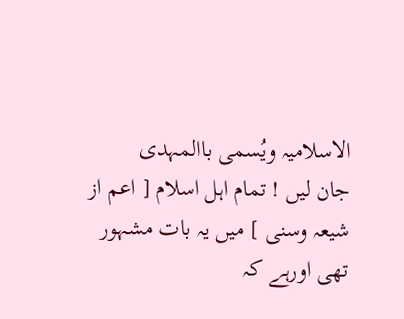الاسلامیہ ویُسمی باالمہدی
جان لیں ! تمام اہل اسلام [ اعم از شیعہ وسنی ] میں یہ بات مشہور تھی اورہے کہ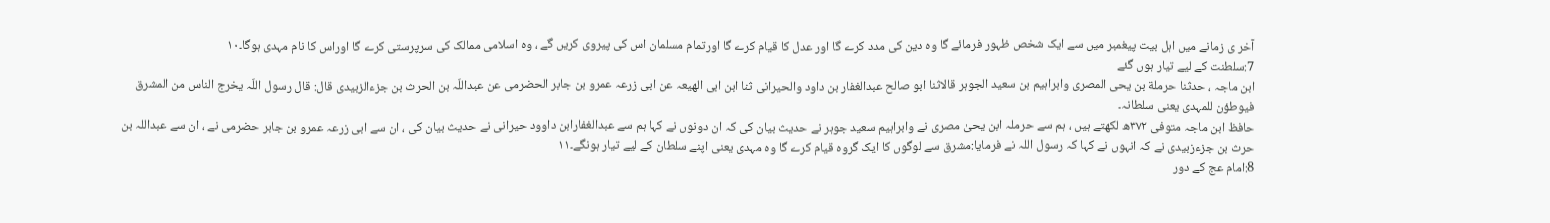آخر ی زمانے میں اہل بیت پیغمبر میں سے ایک شخص ظہور فرمائے گا وہ دین کی مدد کرے گا اور عدل کا قیام کرے گا اورتمام مسلمان اس کی پیروی کریں گے ، وہ اسلامی ممالک کی سرپرستی کرے گا اوراس کا نام مہدی ہوگا۔۱۰
7:سلطنت کے لیے تیار ہوں گئے
ابن ماجہ ، حدثنا حرملة بن یحی المصری وابراہیم بن سعید الجوہر قالاثنا ابو صالح عبدالغفار بن داود والحیرانی ثنا ابن ابی الھیعہ عن ابی زرعہ عمرو بن جابر الحضرمی عن عبداللّہ بن الحرث بن جزءالزبیدی قال: قال رسول اللّہ یخرج الناس من المشرق فیوطؤن للمہدی یعنی سلطانہ۔
حافظ ابن ماجہ متوفی ۳۷۲ھ لکھتے ہیں ، ہم سے حرملہ ابن یحیٰ مصری نے وابراہیم سعید جوہر نے حدیث بیان کی کہ ان دونوں نے کہا ہم سے عبدالغفارابن داوود حیرانی نے حدیث بیان کی ، ان سے ابی زرعہ عمرو بن جابر حضرمی نے ، ان سے عبداللہ بن حرث بن جزءزبیدی نے کہ انہوں نے کہا کہ رسول اللہ نے فرمایا:مشرق سے لوگوں کا ایک گروہ قیام کرے گا وہ مہدی یعنی اپنے سلطان کے لیے تیار ہونگے۔۱۱
8:امام عج کے دور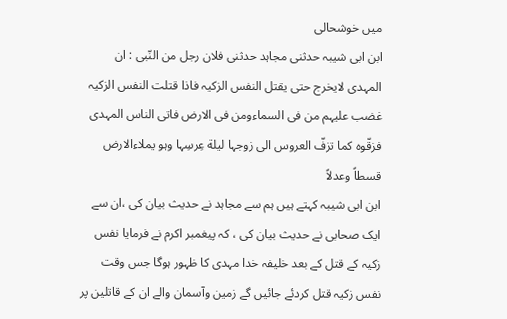میں خوشحالی
ابن ابی شیبہ حدثنی مجاہد حدثنی فلان رجل من النّبی : ان المہدی لایخرج حتی یقتل النفس الزکیہ فاذا قتلت النفس الزکیہ غضب علیہم من فی السماءومن فی الارض فاتی الناس المہدی فزقّوہ کما تزفّ العروس الی زوجہا لیلة عِرسِہا وہو یملاءالارض قسطاً وعدلاً
ابن ابی شیبہ کہتے ہیں ہم سے مجاہد نے حدیث بیان کی ،ان سے ایک صحابی نے حدیث بیان کی ، کہ پیغمبر اکرم نے فرمایا نفس زکیہ کے قتل کے بعد خلیفہ خدا مہدی کا ظہور ہوگا جس وقت نفس زکیہ قتل کردئے جائیں گے زمین وآسمان والے ان کے قاتلین پر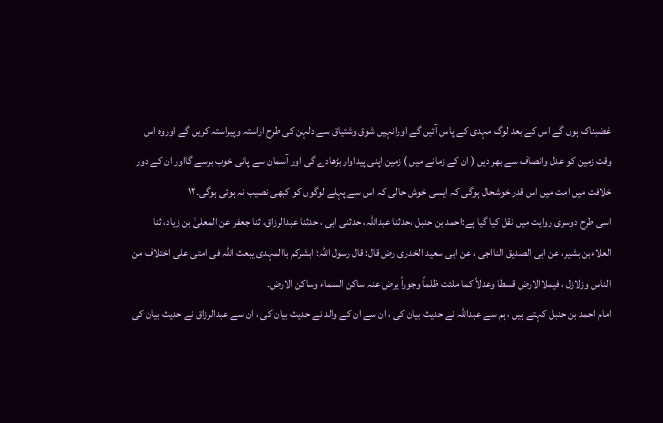غضبناک ہوں گے اس کے بعد لوگ مہدی کے پاس آئیں گے اورانہیں شوق وشتیاق سے دلہن کی طرح اراستہ وپیراستہ کریں گے اوروہ اس وقت زمین کو عدل وانصاف سے بھر دیں ( ان کے زمانے میں ) زمین اپنی پیداوار بڑھادے گی اور آسمان سے پانی خوب برسے گااور ان کے دور خلافت میں امت میں اس قدر خوشحال ہوگی کہ ایسی خوش حالی کہ اس سے پہلے لوگوں کو کبھی نصیب نہ ہوئی ہوگی۔۱۲
اسی طرح دوسری روایت میں نقل کیا گیا ہے:احمد بن حنبل ،حدثنا عبداللہ، حدثنی ابی ، حدثنا عبدالرزاق، ثنا جعفر عن المعلیٰ بن زیاد، ثنا العلاءبن بشیر، عن ابی الصدیق النااجی ، عن ابی سعید الخدری رض قال: قال رسول اللہ: ابشرکم باالمہدی یبعث اللہ فی امتی علی اختلاف من الناس وزلازل ، فیملاالارض قسطا وعدلاً کما ملئت ظلماً وجوراً یرض عنہ ساکن السماء وساکن الارض۔
امام احمد بن حنبل کہتے ہیں ، ہم سے عبداللہ نے حدیث بیان کی ، ان سے ان کے والد نے حدیث بیان کی ، ان سے عبدالرزاق نے حدیث بیان کی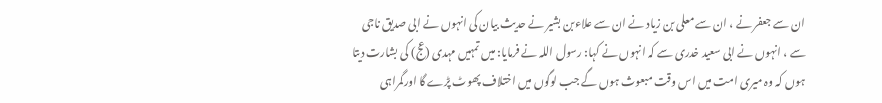ان سے جعفر نے ، ان سے معلی بن زیاد نے ان سے علاءبن بشیر نے حدیث بیان کی انہوں نے ابی صدیق ناجی سے ، انہوں نے ابی سعید خدری سے کہ انہوں نے کہا: رسول اللہ نے فرمایا: میں تمہیں مہدی (عج) کی بشارت دیتا ہوں کہ وہ میری امت میں اس وقت مبعوث ہوں گے جب لوگوں میں اختلاف پھوٹ پڑے گا اورگمراہی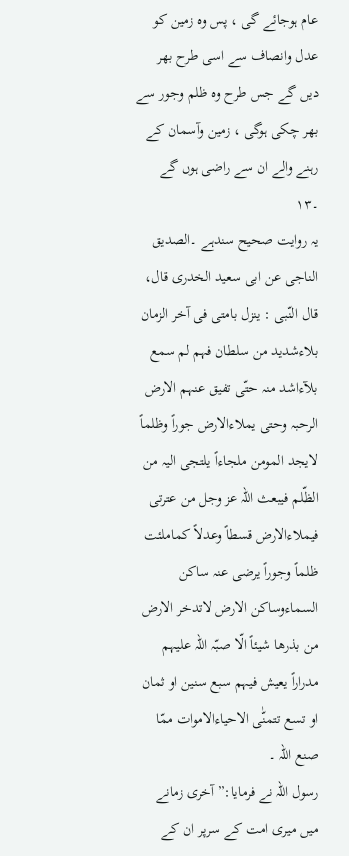عام ہوجائے گی ، پس وہ زمین کو عدل وانصاف سے اسی طرح بھر دیں گے جس طرح وہ ظلم وجور سے بھر چکی ہوگی ، زمین وآسمان کے رہنے والے ان سے راضی ہوں گے ۔۱۳
یہ روایت صحیح سندہے ۔الصدیق الناجی عن ابی سعید الخدری قال، قال النّبی : ینزل بامتی فی آخر الزمان بلاءشدید من سلطان فہم لم سمع بلآءاشد منہ حتّی تفیق عنہم الارض الرحبہ وحتی یملاءالارض جوراً وظلماً لایجد المومن ملجاءاً یلتجی الیہ من الظّلم فیبعث اللّہ عز وجل من عترتی فیملاءالارض قسطاً وعدلاً کماملئت ظلماً وجوراً یرضی عنہ ساکن السماءوساکن الارض لاتدخر الارض من بذرھا شیئاً الّا صبّہ اللّہ علیہم مدراراً یعیش فیہم سبع سنین او ثمان او تسع تتمنّٰی الاحیاءالاموات ممّا صنع اللّہ ۔
رسول اللہ نے فرمایا:” آخری زمانے میں میری امت کے سرپر ان کے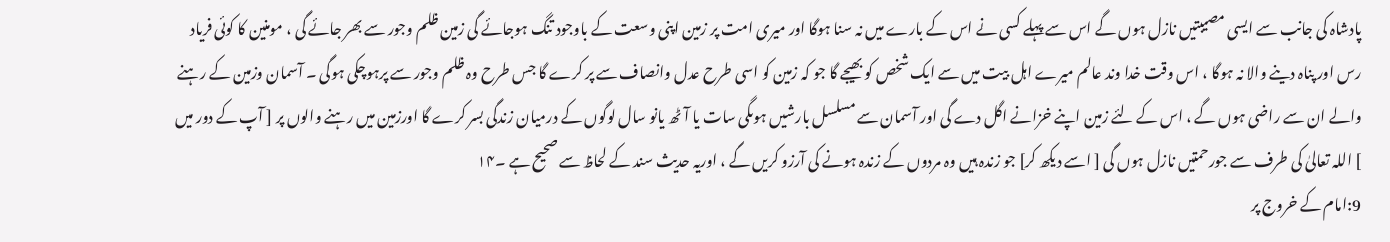پادشاہ کی جانب سے ایسی مصیبتیں نازل ہوں گے اس سے پہلے کسی نے اس کے بارے میں نہ سنا ہوگا اور میری امت پر زمین اپنی وسعت کے باوجود تنگ ہوجائے گی زمین ظلم وجور سے بھر جائے گی ، مومنین کا کوئی فریاد رس اور پناہ دینے والا نہ ہوگا ، اس وقت خدا وند عالم میرے اہل بیت میں سے ایک شخص کو بھیجے گا جو کہ زمین کو اسی طرح عدل وانصاف سے پر کرے گا جس طرح وہ ظلم وجور سے پرہوچکی ہوگی ۔ آسمان وزمین کے رہنے والے ان سے راضی ہوں گے ، اس کے لئے زمین اپنے خزانے اگل دے گی اور آسمان سے مسلسل بارشیں ہوںگی سات یا آٹھ یانو سال لوگوں کے درمیان زندگی بسر کرے گا اورزمین میں رہنے والوں پر [ آپ کے دور میں ] اللہ تعالیٰ کی طرف سے جورحمتیں نازل ہوں گی [ اسے دیکھ کر] جو زندہ ہیں وہ مردوں کے زندہ ہونے کی آرزو کریں گے ، اوریہ حدیث سند کے لحاظ سے صحیح ہے ۔۱۴
9:امام کے خروج پر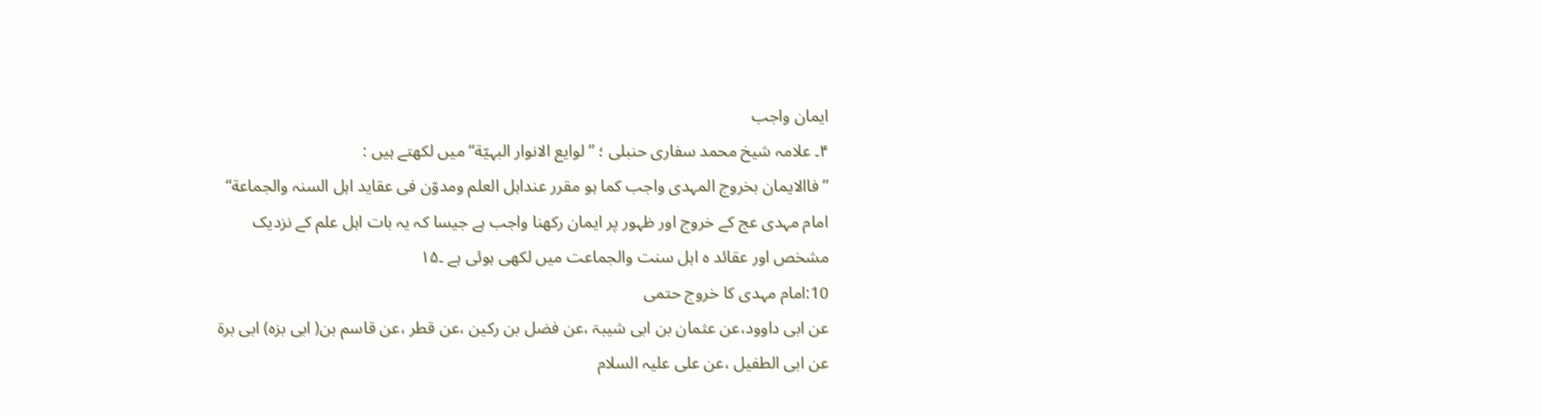ایمان واجب
۴۔ علامہ شیخ محمد سفاری حنبلی ؛ ” لوایع الانوار البہیّة“ میں لکھتے ہیں :
”فاالایمان بخروج المہدی واجب کما ہو مقرر عنداہل العلم ومدوّن فی عقاید اہل السنہ والجماعة“
امام مہدی عج کے خروج اور ظہور پر ایمان رکھنا واجب ہے جیسا کہ یہ بات اہل علم کے نزدیک مشخص اور عقائد ہ اہل سنت والجماعت میں لکھی ہوئی ہے ۔۱۵
10:امام مہدی کا خروج حتمی
عن ابی داوود،عن عثمان بن ابی شیبۃ ،عن فضل بن رکین ،عن قطر ،عن قاسم بن( ابی بزہ) ابی برۃ عن ابی الطفیل ،عن علی علیہ السلام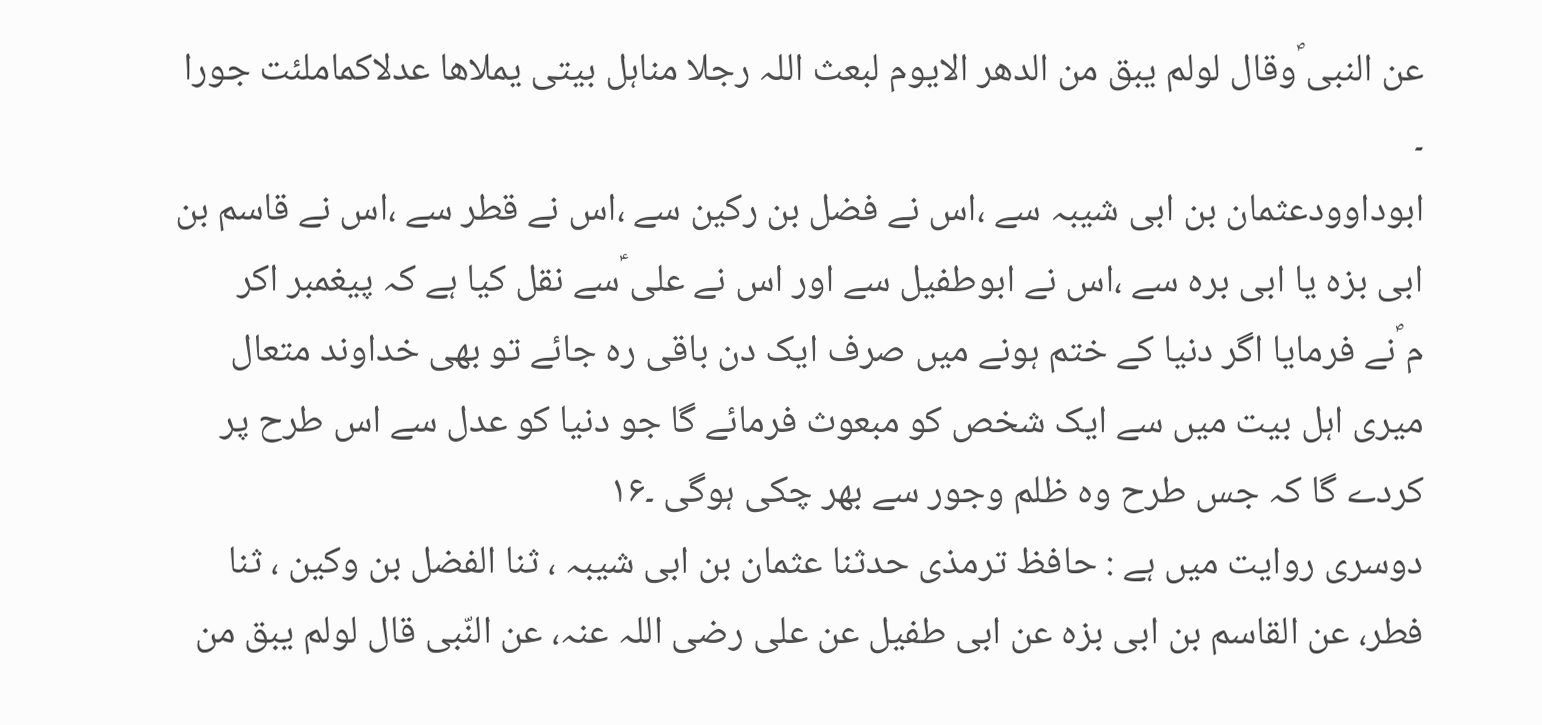عن النبی ؐوقال لولم یبق من الدھر الایوم لبعث اللہ رجلا مناہل بیتی یملاھا عدلاکماملئت جورا ۔
ابوداوودعثمان بن ابی شیبہ سے ،اس نے فضل بن رکین سے ،اس نے قطر سے ،اس نے قاسم بن ابی بزہ یا ابی برہ سے ،اس نے ابوطفیل سے اور اس نے علی ؑسے نقل کیا ہے کہ پیغمبر اکر م ؐنے فرمایا اگر دنیا کے ختم ہونے میں صرف ایک دن باقی رہ جائے تو بھی خداوند متعال میری اہل بیت میں سے ایک شخص کو مبعوث فرمائے گا جو دنیا کو عدل سے اس طرح پر کردے گا کہ جس طرح وہ ظلم وجور سے بھر چکی ہوگی ۔۱۶
دوسری روایت میں ہے : حافظ ترمذی حدثنا عثمان بن ابی شیبہ ، ثنا الفضل بن وکین ، ثنا فطر، عن القاسم بن ابی بزہ عن ابی طفیل عن علی رضی اللہ عنہ، عن النّبی قال لولم یبق من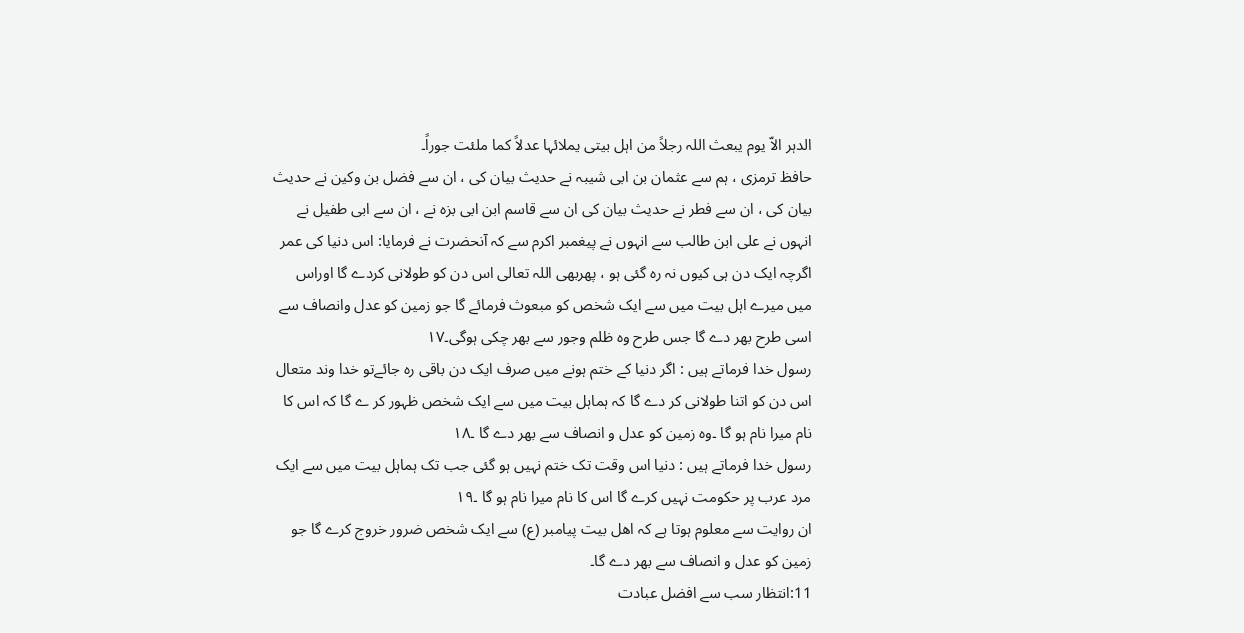الدہر الاّ یوم یبعث اللہ رجلاً من اہل بیتی یملائہا عدلاً کما ملئت جوراً۔
حافظ ترمزی ، ہم سے عثمان بن ابی شیبہ نے حدیث بیان کی ، ان سے فضل بن وکین نے حدیث بیان کی ، ان سے فطر نے حدیث بیان کی ان سے قاسم ابن ابی بزہ نے ، ان سے ابی طفیل نے انہوں نے علی ابن طالب سے انہوں نے پیغمبر اکرم سے کہ آنحضرت نے فرمایا: اس دنیا کی عمر اگرچہ ایک دن ہی کیوں نہ رہ گئی ہو ، پھربھی اللہ تعالی اس دن کو طولانی کردے گا اوراس میں میرے اہل بیت میں سے ایک شخص کو مبعوث فرمائے گا جو زمین کو عدل وانصاف سے اسی طرح بھر دے گا جس طرح وہ ظلم وجور سے بھر چکی ہوگی۔۱۷
رسول خدا فرماتے ہیں : اگر دنیا کے ختم ہونے میں صرف ایک دن باقی رہ جائےتو خدا وند متعال اس دن کو اتنا طولانی کر دے گا کہ ہماہل بیت میں سے ایک شخص ظہور کر ے گا کہ اس کا نام میرا نام ہو گا ۔وہ زمین کو عدل و انصاف سے بھر دے گا ۔۱۸
رسول خدا فرماتے ہیں : دنیا اس وقت تک ختم نہیں ہو گئی جب تک ہماہل بیت میں سے ایک مرد عرب پر حکومت نہیں کرے گا اس کا نام میرا نام ہو گا ۔۱۹
ان روایت سے معلوم ہوتا ہے کہ اهل بيت پيامبر (ع) سے ایک شخص ضرور خروج کرے گا جو زمین کو عدل و انصاف سے بھر دے گا۔
11:انتظار سب سے افضل عبادت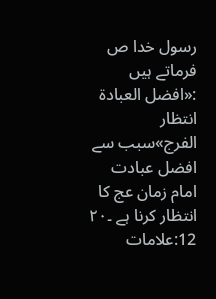رسول خدا ص فرماتے ہیں :«افضل العبادة انتظار الفرج»سبب سے افضل عبادت امام زمان عج کا انتظار کرنا ہے ۔۲۰
12:علامات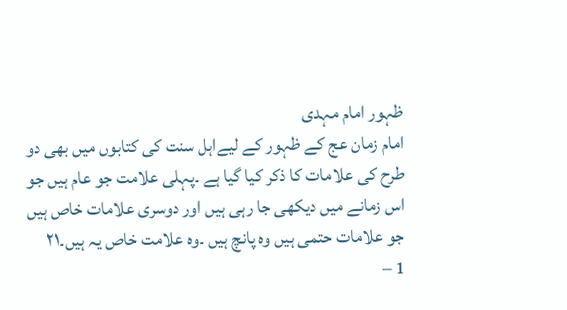ظہور امام مہدی
امام زمان عج کے ظہور کے لیےاہل سنت کی کتابوں میں بھی دو طرح کی علامات کا ذکر کیا گیا ہے ۔پہلی علامت جو عام ہیں جو اس زمانے میں دیکھی جا رہی ہیں اور دوسری علامات خاص ہیں جو علامات حتمی ہیں وہ پانچ ہیں ۔وہ علامت خاص یہ ہیں۔۲۱
1 –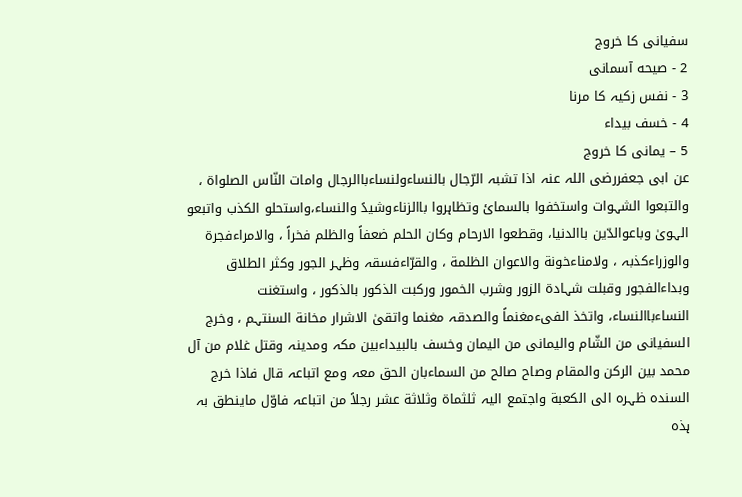سفيانى کا خروج
2 - صيحه آسمانى
3 - نفس زكیہ کا مرنا
4 - خسف بيداء
5 – يمانى کا خروج
عن ابی جعفررضی اللہ عنہ اذا تشبہ الرّجال بالنساءولنساءباالرجال وامات النّاس الصلواة ، والتبعوا الشہوات واستخفوا بالسمائ وتظاہروا باالزناءوشیدً والنساء،واستحلو الکذب واتبعو الہویٰ وباعوالدّین باالدنیا، وقطعوا الارحام وکان الحلم ضعفاً والظلم فخراً ، والامراءفجرة والوزراءکذبہ ، ولامناءخونة والاعوان الظلمة ، والقرّاءفسقہ وظہر الجور وکثر الطلاق وبداءالفجور وقبلت شہادة الزور وشرب الخمور ورکبت الذکور بالذکور ، واستغنت النساءباالنساء، واتخذ الفیءمغنماً والصدقہ مغنما واتقیٰ الاشرار مخانة السنتہم ، وخرج السفیانی من الشّام والیمانی من الیمان وخسف بالبیداءبین مکہ ومدینہ وقتل غلام من آل محمد بین الرکن والمقام وصاح صالح من السماءبان الحق معہ ومع اتباعہ قال فاذا خرج السندہ ظہرہ الی الکعبة واجتمع الیہ ثلثماة وثلاثة عشر رجلاً من اتباعہ فاوّل ماینطق بہ ہذہ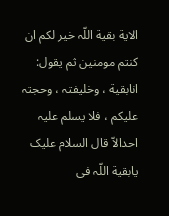الایة بقیة اللّہ خیر لکم ان کنتم مومنین ثم یقول: انابقیة ، وخلیفتہ ، وحجتہ علیکم ، فلا یسلم علیہ احدالاّ قال السلام علیک یابقیة اللّہ فی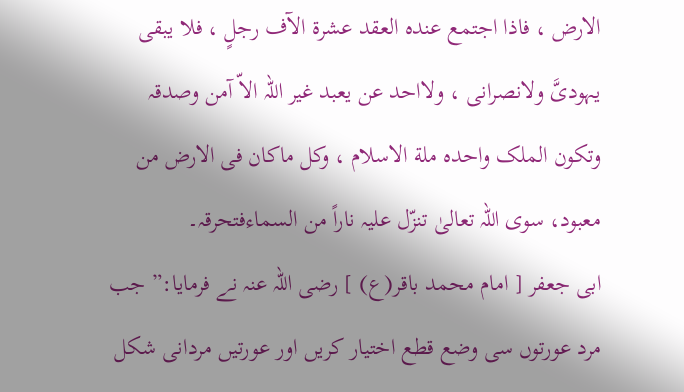الارض ، فاذا اجتمع عندہ العقد عشرة الآف رجلٍ ، فلا یبقی یہودیَّ ولانصرانی ، ولااحد عن یعبد غیر اللّہ الاّ آمن وصدقہ وتکون الملک واحدہ ملة الاسلام ، وکل ماکان فی الارض من معبود، سوی اللہ تعالیٰ تنزّل علیہ ناراً من السماءفتحرقہ۔
ابی جعفر [ امام محمد باقر(ع) ] رضی اللہ عنہ نے فرمایا:” جب مرد عورتوں سی وضع قطع اختیار کریں اور عورتیں مردانی شکل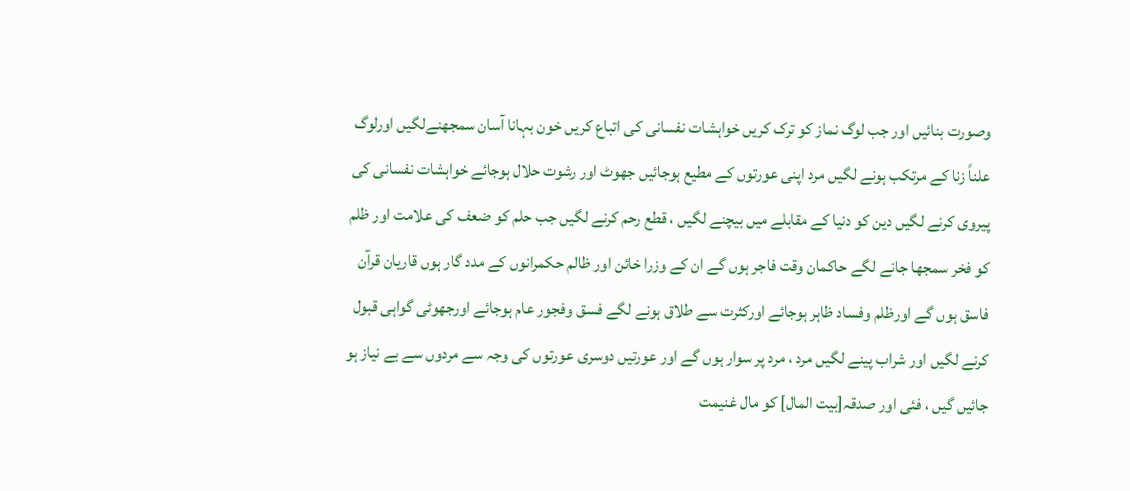وصورت بنائیں اور جب لوگ نماز کو ترک کریں خواہشات نفسانی کی اتباع کریں خون بہانا آسان سمجھنےلگیں اورلوگ علناً زنا کے مرتکب ہونے لگیں مرد اپنی عورتوں کے مطیع ہوجائیں جھوٹ اور رشوت حلال ہوجائے خواہشات نفسانی کی پیروی کرنے لگیں دین کو دنیا کے مقابلے میں بیچنے لگیں ، قطع رحم کرنے لگیں جب حلم کو ضعف کی علامت اور ظلم کو فخر سمجھا جانے لگے حاکمان وقت فاجر ہوں گے ان کے وزرا خائن اور ظالم حکمرانوں کے مدد گار ہوں قاریان قرآن فاسق ہوں گے اورظلم وفساد ظاہر ہوجائے اورکثرت سے طلاق ہونے لگے فسق وفجور عام ہوجائے اورجھوٹی گواہی قبول کرنے لگیں اور شراب پینے لگیں مرد ، مرد پر سوار ہوں گے اور عورتیں دوسری عورتوں کی وجہ سے مردوں سے بے نیاز ہو جائیں گیں ، فئی اور صدقہ[بیت المال] کو مال غنیمت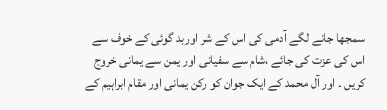سمجھا جانے لگے آدمی کی اس کے شر اوربد گوئی کے خوف سے اس کی عزت کی جائے ،شام سے سفیانی اور یمن سے یمانی خروج کریں ۔ اور آل محمد کے ایک جوان کو رکن یمانی اور مقام ابراہیم کے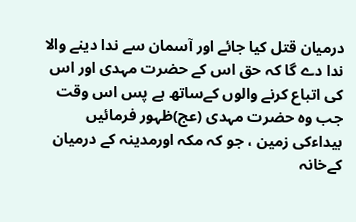درمیان قتل کیا جائے اور آسمان سے ندا دینے والا ندا دے گا کہ حق اس کے حضرت مہدی اور اس کی اتباع کرنے والوں کےساتھ ہے پس اس وقت جب وہ حضرت مہدی (عج)ظہور فرمائیں بیداءکی زمین ، جو کہ مکہ اورمدینہ کے درمیان کےخانہ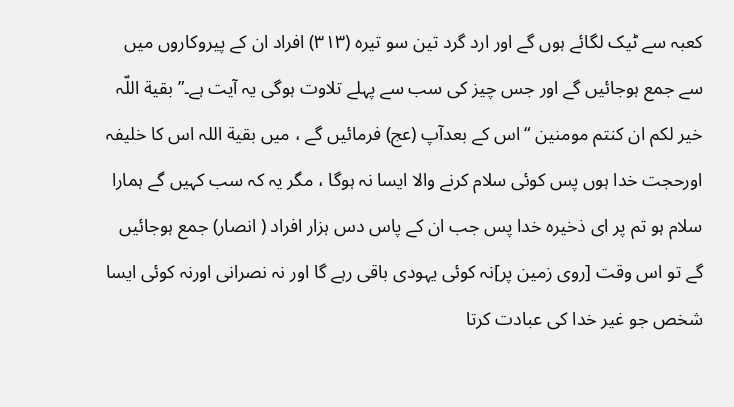کعبہ سے ٹیک لگائے ہوں گے اور ارد گرد تین سو تیرہ (۳۱۳) افراد ان کے پیروکاروں میں سے جمع ہوجائیں گے اور جس چیز کی سب سے پہلے تلاوت ہوگی یہ آیت ہے۔” بقیة اللّہ خیر لکم ان کنتم مومنین “ اس کے بعدآپ (عج) فرمائیں گے ، میں بقیة اللہ اس کا خلیفہ اورحجت خدا ہوں پس کوئی سلام کرنے والا ایسا نہ ہوگا ، مگر یہ کہ سب کہیں گے ہمارا سلام ہو تم پر ای ذخیرہ خدا پس جب ان کے پاس دس ہزار افراد ( انصار) جمع ہوجائیں گے تو اس وقت [روی زمین پر]نہ کوئی یہودی باقی رہے گا اور نہ نصرانی اورنہ کوئی ایسا شخص جو غیر خدا کی عبادت کرتا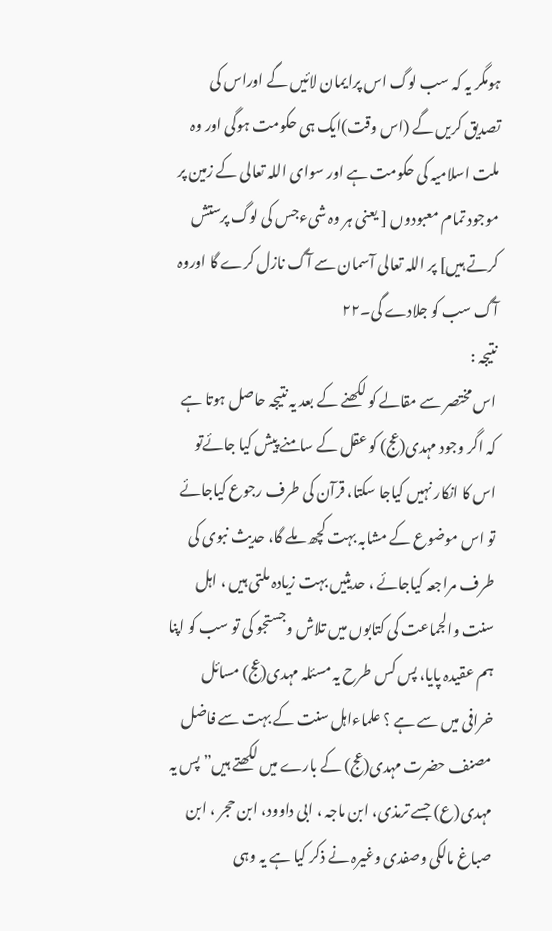ہومگر یہ کہ سب لوگ اس پرایمان لائیں گے اوراس کی تصدیق کریں گے (اس وقت)ایک ہی حکومت ہوگی اور وہ ملت اسلامیہ کی حکومت ہے اور سوای اللہ تعالی کے زمین پر موجود تمام معبودوں [ یعنی ہر وہ شیءجس کی لوگ پرستش کرتے ہیں] پر اللہ تعالی آسمان سے آگ نازل کرے گا اوروہ آگ سب کو جلادے گی۔۲۲
نتیجہ :
اس مختصر سے مقالے کو لکھنے کے بعد یہ نتیجہ حاصل ہوتا ہے کہ اگر وجود مہدی(عج) کو عقل کے سامنے پیش کیا جائےتو اس کا انکار نہیں کیاجا سکتا، قرآن کی طرف رجوع کیاجائے تو اس موضوع کے مشابہ بہت کچھ ملے گا، حدیث نبوی کی طرف مراجعہ کیاجائے ، حدیثیں بہت زیادہ ملتی ہیں ، اہل سنت والجماعت کی کتابوں میں تلاش وجستجو کی تو سب کو اپنا ہم عقیدہ پایا، پس کس طرح یہ مسئلہ مہدی(عج) مسائل خرافی میں سے ہے ؟ علماءاہل سنت کے بہت سے فاضل مصنف حضرت مہدی(عج) کے بارے میں لکھتے ہیں” پس یہ مہدی(ع) جسے ترمذی، ابن ماجہ ، ابی داوود، ابن حجر ، ابن صباغ مالکی وصفدی وغیرہ نے ذکر کیا ہے یہ وہی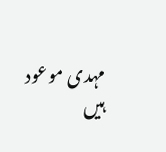مہدی موعود ہیں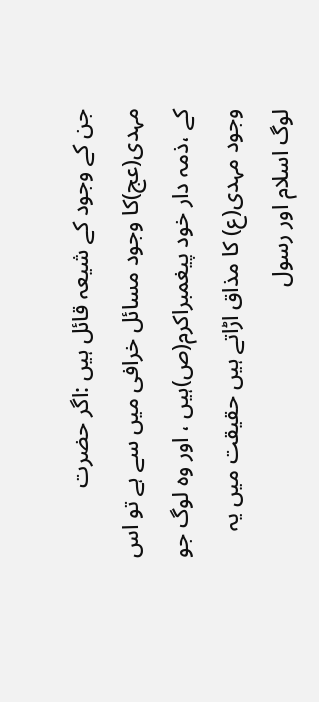جن کے وجود کے شیعہ قائل ہیں :اگر حضرت مہدی(عج)کا وجود مسائل خرافی میں سے ہے تو اس کے ،ذمہ دار خود پیغمبراکرم(ص)ہیں ، اور وہ لوگ جو وجود مہدی(ع) کا مذاق اڑاتے ہیں حقیقت میں یہ لوگ اسلام اور رسول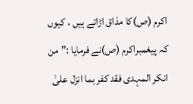اکرم (ص)کا مذاق اڑاتے ہیں ، کیوں کہ پیغمبراکرم (ص)نے فرمایا :” من انکر المہدی فقد کفر بما انزل علیٰ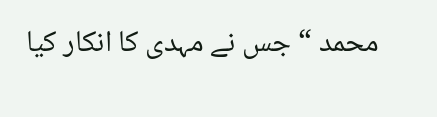محمد “ جس نے مہدی کا انکار کیا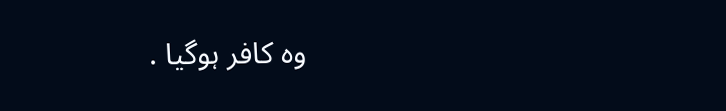وہ کافر ہوگیا .